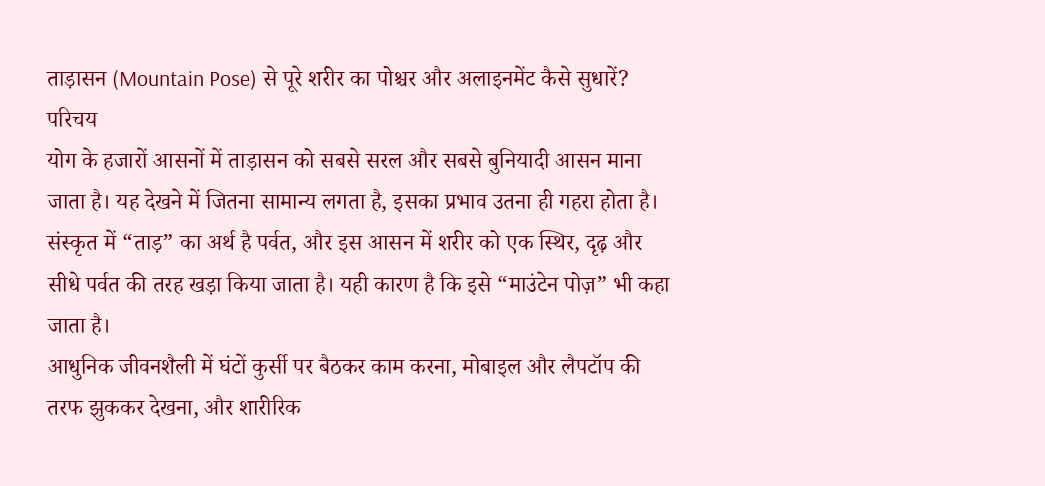ताड़ासन (Mountain Pose) से पूरे शरीर का पोश्चर और अलाइनमेंट कैसे सुधारें?
परिचय
योग के हजारों आसनों में ताड़ासन को सबसे सरल और सबसे बुनियादी आसन माना जाता है। यह देखने में जितना सामान्य लगता है, इसका प्रभाव उतना ही गहरा होता है। संस्कृत में “ताड़” का अर्थ है पर्वत, और इस आसन में शरीर को एक स्थिर, दृढ़ और सीधे पर्वत की तरह खड़ा किया जाता है। यही कारण है कि इसे “माउंटेन पोज़” भी कहा जाता है।
आधुनिक जीवनशैली में घंटों कुर्सी पर बैठकर काम करना, मोबाइल और लैपटॉप की तरफ झुककर देखना, और शारीरिक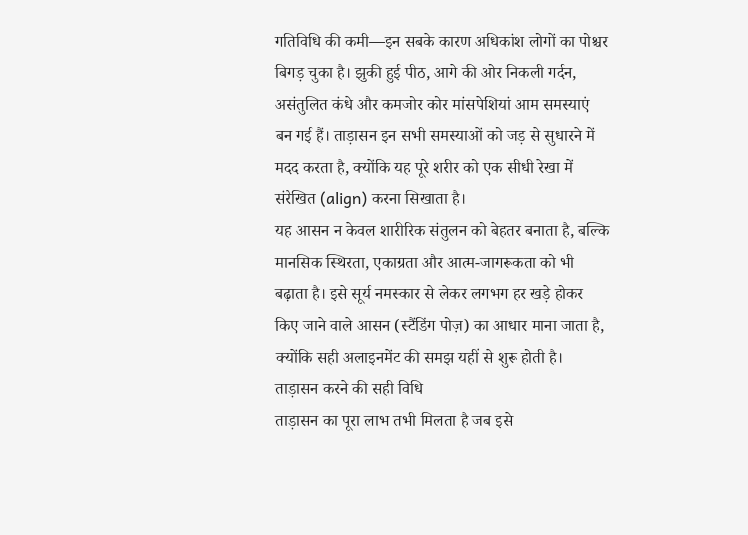गतिविधि की कमी—इन सबके कारण अधिकांश लोगों का पोश्चर बिगड़ चुका है। झुकी हुई पीठ, आगे की ओर निकली गर्दन, असंतुलित कंधे और कमजोर कोर मांसपेशियां आम समस्याएं बन गई हैं। ताड़ासन इन सभी समस्याओं को जड़ से सुधारने में मदद करता है, क्योंकि यह पूरे शरीर को एक सीधी रेखा में संरेखित (align) करना सिखाता है।
यह आसन न केवल शारीरिक संतुलन को बेहतर बनाता है, बल्कि मानसिक स्थिरता, एकाग्रता और आत्म-जागरूकता को भी बढ़ाता है। इसे सूर्य नमस्कार से लेकर लगभग हर खड़े होकर किए जाने वाले आसन (स्टैंडिंग पोज़) का आधार माना जाता है, क्योंकि सही अलाइनमेंट की समझ यहीं से शुरू होती है।
ताड़ासन करने की सही विधि
ताड़ासन का पूरा लाभ तभी मिलता है जब इसे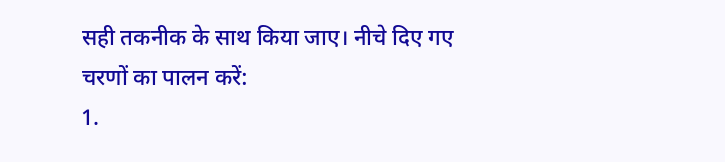सही तकनीक के साथ किया जाए। नीचे दिए गए चरणों का पालन करें:
1.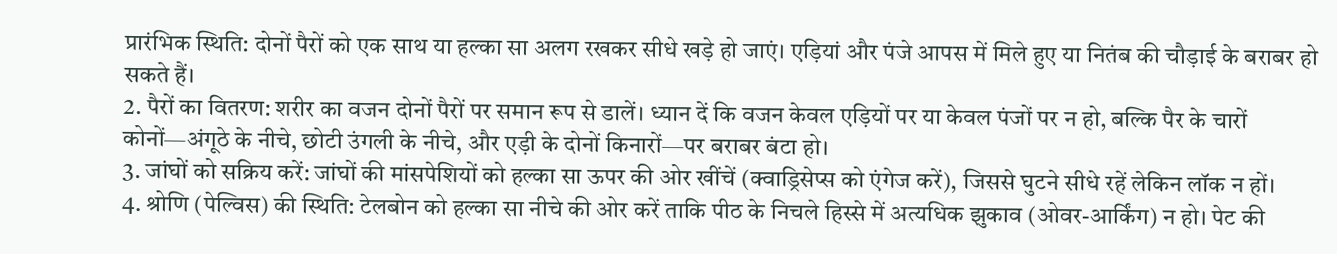प्रारंभिक स्थिति: दोनों पैरों को एक साथ या हल्का सा अलग रखकर सीधे खड़े हो जाएं। एड़ियां और पंजे आपस में मिले हुए या नितंब की चौड़ाई के बराबर हो सकते हैं।
2. पैरों का वितरण: शरीर का वजन दोनों पैरों पर समान रूप से डालें। ध्यान दें कि वजन केवल एड़ियों पर या केवल पंजों पर न हो, बल्कि पैर के चारों कोनों—अंगूठे के नीचे, छोटी उंगली के नीचे, और एड़ी के दोनों किनारों—पर बराबर बंटा हो।
3. जांघों को सक्रिय करें: जांघों की मांसपेशियों को हल्का सा ऊपर की ओर खींचें (क्वाड्रिसेप्स को एंगेज करें), जिससे घुटने सीधे रहें लेकिन लॉक न हों।
4. श्रोणि (पेल्विस) की स्थिति: टेलबोन को हल्का सा नीचे की ओर करें ताकि पीठ के निचले हिस्से में अत्यधिक झुकाव (ओवर-आर्किंग) न हो। पेट की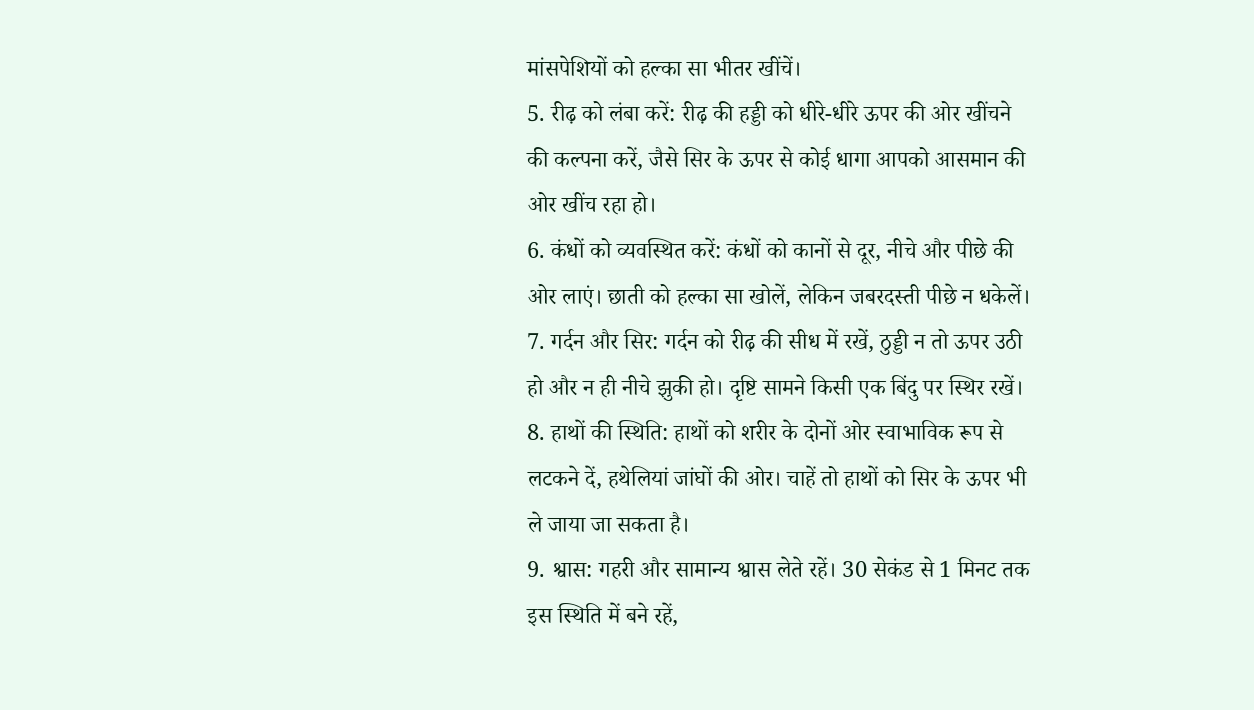मांसपेशियों को हल्का सा भीतर खींचें।
5. रीढ़ को लंबा करें: रीढ़ की हड्डी को धीरे-धीरे ऊपर की ओर खींचने की कल्पना करें, जैसे सिर के ऊपर से कोई धागा आपको आसमान की ओर खींच रहा हो।
6. कंधों को व्यवस्थित करें: कंधों को कानों से दूर, नीचे और पीछे की ओर लाएं। छाती को हल्का सा खोलें, लेकिन जबरदस्ती पीछे न धकेलें।
7. गर्दन और सिर: गर्दन को रीढ़ की सीध में रखें, ठुड्डी न तो ऊपर उठी हो और न ही नीचे झुकी हो। दृष्टि सामने किसी एक बिंदु पर स्थिर रखें।
8. हाथों की स्थिति: हाथों को शरीर के दोनों ओर स्वाभाविक रूप से लटकने दें, हथेलियां जांघों की ओर। चाहें तो हाथों को सिर के ऊपर भी ले जाया जा सकता है।
9. श्वास: गहरी और सामान्य श्वास लेते रहें। 30 सेकंड से 1 मिनट तक इस स्थिति में बने रहें,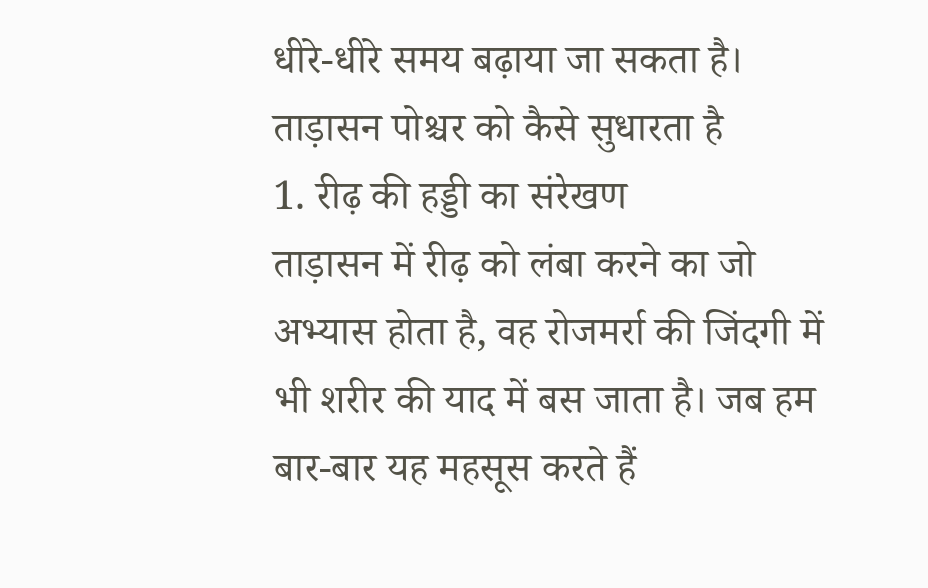धीरे-धीरे समय बढ़ाया जा सकता है।
ताड़ासन पोश्चर को कैसे सुधारता है
1. रीढ़ की हड्डी का संरेखण
ताड़ासन में रीढ़ को लंबा करने का जो अभ्यास होता है, वह रोजमर्रा की जिंदगी में भी शरीर की याद में बस जाता है। जब हम बार-बार यह महसूस करते हैं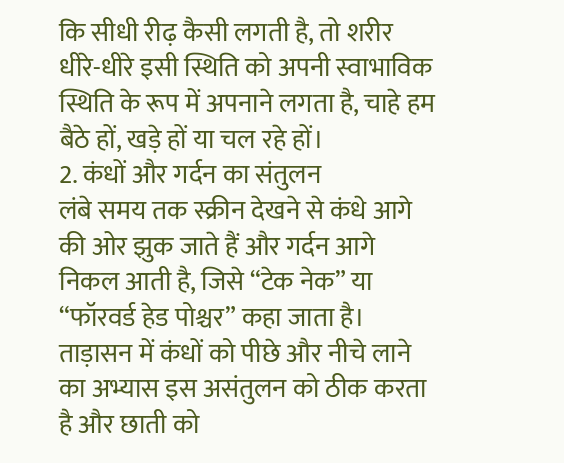कि सीधी रीढ़ कैसी लगती है, तो शरीर धीरे-धीरे इसी स्थिति को अपनी स्वाभाविक स्थिति के रूप में अपनाने लगता है, चाहे हम बैठे हों, खड़े हों या चल रहे हों।
2. कंधों और गर्दन का संतुलन
लंबे समय तक स्क्रीन देखने से कंधे आगे की ओर झुक जाते हैं और गर्दन आगे निकल आती है, जिसे “टेक नेक” या “फॉरवर्ड हेड पोश्चर” कहा जाता है। ताड़ासन में कंधों को पीछे और नीचे लाने का अभ्यास इस असंतुलन को ठीक करता है और छाती को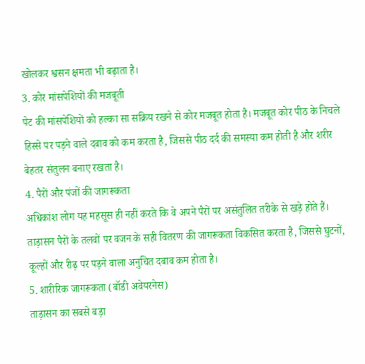खोलकर श्वसन क्षमता भी बढ़ाता है।
3. कोर मांसपेशियों की मजबूती
पेट की मांसपेशियों को हल्का सा सक्रिय रखने से कोर मजबूत होता है। मजबूत कोर पीठ के निचले हिस्से पर पड़ने वाले दबाव को कम करता है, जिससे पीठ दर्द की समस्या कम होती है और शरीर बेहतर संतुलन बनाए रखता है।
4. पैरों और पंजों की जागरूकता
अधिकांश लोग यह महसूस ही नहीं करते कि वे अपने पैरों पर असंतुलित तरीके से खड़े होते हैं। ताड़ासन पैरों के तलवों पर वजन के सही वितरण की जागरूकता विकसित करता है, जिससे घुटनों, कूल्हों और रीढ़ पर पड़ने वाला अनुचित दबाव कम होता है।
5. शारीरिक जागरूकता (बॉडी अवेयरनेस)
ताड़ासन का सबसे बड़ा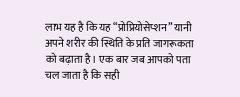लाभ यह है कि यह “प्रोप्रियोसेप्शन” यानी अपने शरीर की स्थिति के प्रति जागरूकता को बढ़ाता है। एक बार जब आपको पता चल जाता है कि सही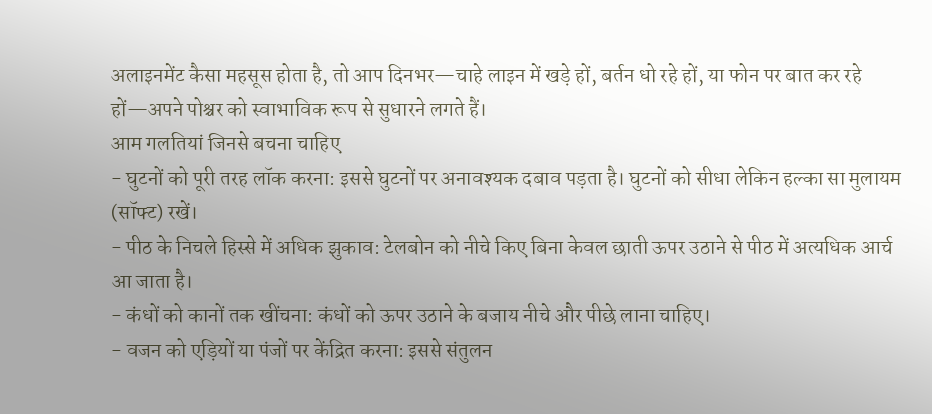अलाइनमेंट कैसा महसूस होता है, तो आप दिनभर—चाहे लाइन में खड़े हों, बर्तन धो रहे हों, या फोन पर बात कर रहे हों—अपने पोश्चर को स्वाभाविक रूप से सुधारने लगते हैं।
आम गलतियां जिनसे बचना चाहिए
- घुटनों को पूरी तरह लॉक करना: इससे घुटनों पर अनावश्यक दबाव पड़ता है। घुटनों को सीधा लेकिन हल्का सा मुलायम (सॉफ्ट) रखें।
- पीठ के निचले हिस्से में अधिक झुकाव: टेलबोन को नीचे किए बिना केवल छाती ऊपर उठाने से पीठ में अत्यधिक आर्च आ जाता है।
- कंधों को कानों तक खींचना: कंधों को ऊपर उठाने के बजाय नीचे और पीछे लाना चाहिए।
- वजन को एड़ियों या पंजों पर केंद्रित करना: इससे संतुलन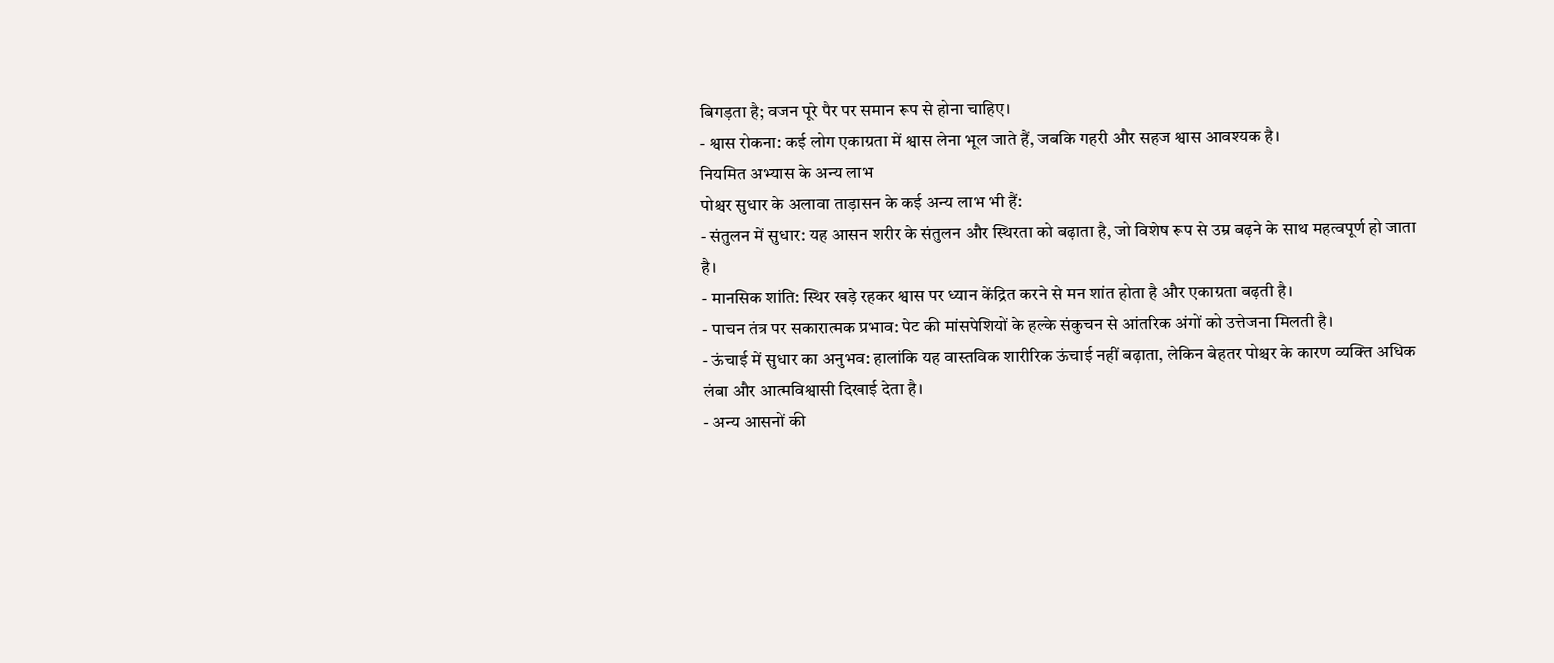बिगड़ता है; वजन पूरे पैर पर समान रूप से होना चाहिए।
- श्वास रोकना: कई लोग एकाग्रता में श्वास लेना भूल जाते हैं, जबकि गहरी और सहज श्वास आवश्यक है।
नियमित अभ्यास के अन्य लाभ
पोश्चर सुधार के अलावा ताड़ासन के कई अन्य लाभ भी हैं:
- संतुलन में सुधार: यह आसन शरीर के संतुलन और स्थिरता को बढ़ाता है, जो विशेष रूप से उम्र बढ़ने के साथ महत्वपूर्ण हो जाता है।
- मानसिक शांति: स्थिर खड़े रहकर श्वास पर ध्यान केंद्रित करने से मन शांत होता है और एकाग्रता बढ़ती है।
- पाचन तंत्र पर सकारात्मक प्रभाव: पेट की मांसपेशियों के हल्के संकुचन से आंतरिक अंगों को उत्तेजना मिलती है।
- ऊंचाई में सुधार का अनुभव: हालांकि यह वास्तविक शारीरिक ऊंचाई नहीं बढ़ाता, लेकिन बेहतर पोश्चर के कारण व्यक्ति अधिक लंबा और आत्मविश्वासी दिखाई देता है।
- अन्य आसनों की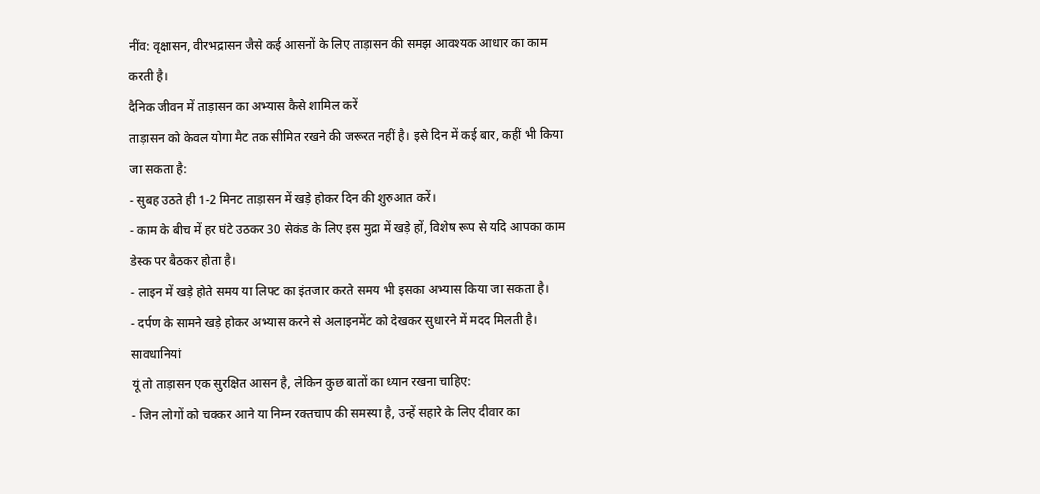नींव: वृक्षासन, वीरभद्रासन जैसे कई आसनों के लिए ताड़ासन की समझ आवश्यक आधार का काम करती है।
दैनिक जीवन में ताड़ासन का अभ्यास कैसे शामिल करें
ताड़ासन को केवल योगा मैट तक सीमित रखने की जरूरत नहीं है। इसे दिन में कई बार, कहीं भी किया जा सकता है:
- सुबह उठते ही 1-2 मिनट ताड़ासन में खड़े होकर दिन की शुरुआत करें।
- काम के बीच में हर घंटे उठकर 30 सेकंड के लिए इस मुद्रा में खड़े हों, विशेष रूप से यदि आपका काम डेस्क पर बैठकर होता है।
- लाइन में खड़े होते समय या लिफ्ट का इंतजार करते समय भी इसका अभ्यास किया जा सकता है।
- दर्पण के सामने खड़े होकर अभ्यास करने से अलाइनमेंट को देखकर सुधारने में मदद मिलती है।
सावधानियां
यूं तो ताड़ासन एक सुरक्षित आसन है, लेकिन कुछ बातों का ध्यान रखना चाहिए:
- जिन लोगों को चक्कर आने या निम्न रक्तचाप की समस्या है, उन्हें सहारे के लिए दीवार का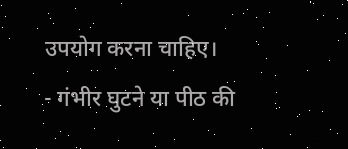उपयोग करना चाहिए।
- गंभीर घुटने या पीठ की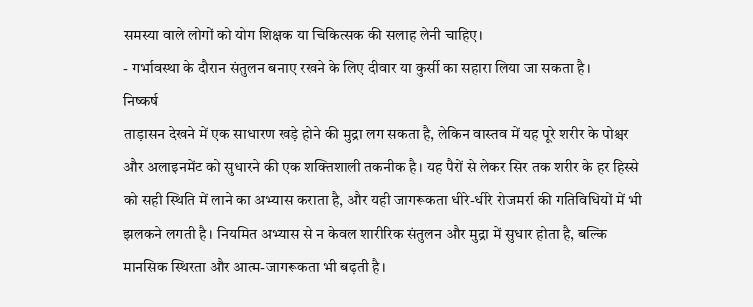समस्या वाले लोगों को योग शिक्षक या चिकित्सक की सलाह लेनी चाहिए।
- गर्भावस्था के दौरान संतुलन बनाए रखने के लिए दीवार या कुर्सी का सहारा लिया जा सकता है।
निष्कर्ष
ताड़ासन देखने में एक साधारण खड़े होने की मुद्रा लग सकता है, लेकिन वास्तव में यह पूरे शरीर के पोश्चर और अलाइनमेंट को सुधारने की एक शक्तिशाली तकनीक है। यह पैरों से लेकर सिर तक शरीर के हर हिस्से को सही स्थिति में लाने का अभ्यास कराता है, और यही जागरूकता धीरे-धीरे रोजमर्रा की गतिविधियों में भी झलकने लगती है। नियमित अभ्यास से न केवल शारीरिक संतुलन और मुद्रा में सुधार होता है, बल्कि मानसिक स्थिरता और आत्म-जागरूकता भी बढ़ती है।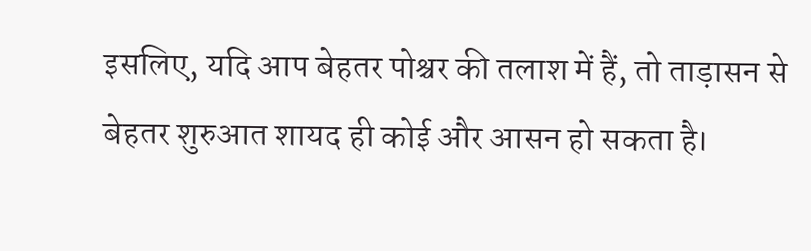इसलिए, यदि आप बेहतर पोश्चर की तलाश में हैं, तो ताड़ासन से बेहतर शुरुआत शायद ही कोई और आसन हो सकता है।